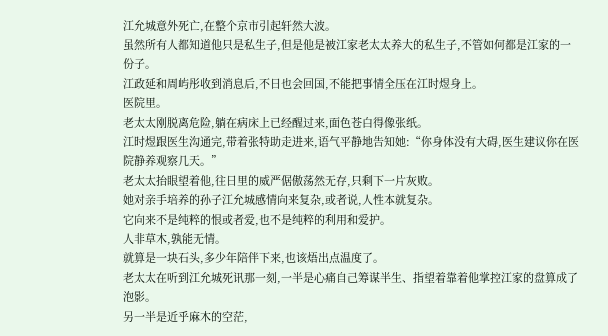江允城意外死亡,在整个京市引起轩然大波。
虽然所有人都知道他只是私生子,但是他是被江家老太太养大的私生子,不管如何都是江家的一份子。
江政延和周屿彤收到消息后,不日也会回国,不能把事情全压在江时煜身上。
医院里。
老太太刚脱离危险,躺在病床上已经醒过来,面色苍白得像张纸。
江时煜跟医生沟通完,带着张特助走进来,语气平静地告知她:“你身体没有大碍,医生建议你在医院静养观察几天。”
老太太抬眼望着他,往日里的威严倨傲荡然无存,只剩下一片灰败。
她对亲手培养的孙子江允城感情向来复杂,或者说,人性本就复杂。
它向来不是纯粹的恨或者爱,也不是纯粹的利用和爱护。
人非草木,孰能无情。
就算是一块石头,多少年陪伴下来,也该焐出点温度了。
老太太在听到江允城死讯那一刻,一半是心痛自己筹谋半生、指望着靠着他掌控江家的盘算成了泡影。
另一半是近乎麻木的空茫,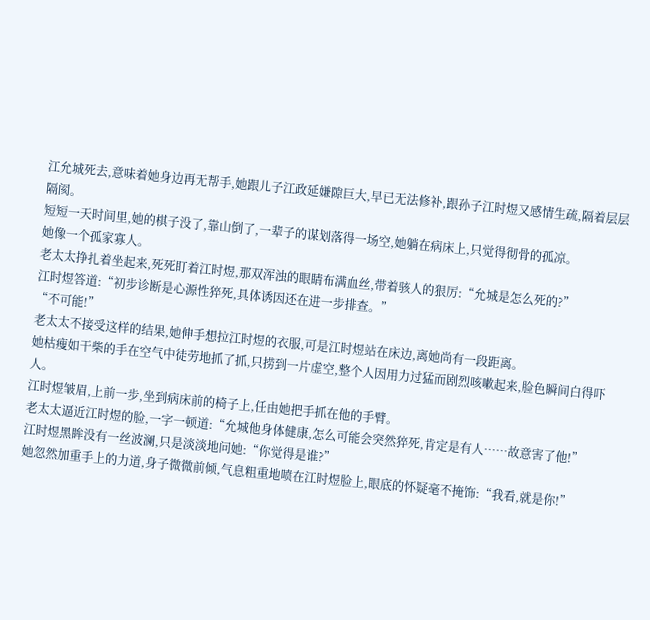江允城死去,意味着她身边再无帮手,她跟儿子江政延嫌隙巨大,早已无法修补,跟孙子江时煜又感情生疏,隔着层层隔阂。
短短一天时间里,她的棋子没了,靠山倒了,一辈子的谋划落得一场空,她躺在病床上,只觉得彻骨的孤凉。
她像一个孤家寡人。
老太太挣扎着坐起来,死死盯着江时煜,那双浑浊的眼睛布满血丝,带着骇人的狠厉:“允城是怎么死的?”
江时煜答道:“初步诊断是心源性猝死,具体诱因还在进一步排查。”
“不可能!”
老太太不接受这样的结果,她伸手想拉江时煜的衣服,可是江时煜站在床边,离她尚有一段距离。
她枯瘦如干柴的手在空气中徒劳地抓了抓,只捞到一片虚空,整个人因用力过猛而剧烈咳嗽起来,脸色瞬间白得吓人。
江时煜皱眉,上前一步,坐到病床前的椅子上,任由她把手抓在他的手臂。
老太太逼近江时煜的脸,一字一顿道:“允城他身体健康,怎么可能会突然猝死,肯定是有人……故意害了他!”
江时煜黑眸没有一丝波澜,只是淡淡地问她:“你觉得是谁?”
她忽然加重手上的力道,身子微微前倾,气息粗重地喷在江时煜脸上,眼底的怀疑毫不掩饰:“我看,就是你!”